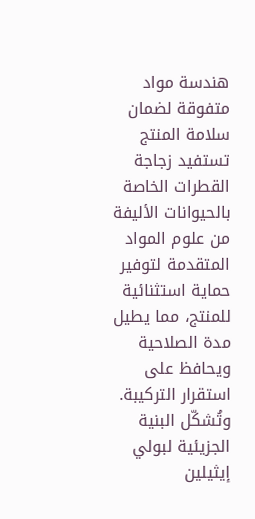هندسة مواد متفوقة لضمان سلامة المنتج
تستفيد زجاجة القطرات الخاصة بالحيوانات الأليفة من علوم المواد المتقدمة لتوفير حماية استثنائية للمنتج، مما يطيل مدة الصلاحية ويحافظ على استقرار التركيبة. وتُشكّل البنية الجزيئية لبولي إيثيلين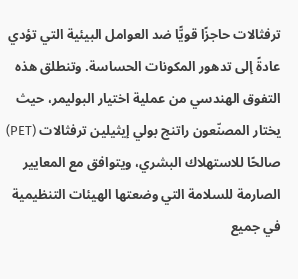ترفثالات حاجزًا قويًّا ضد العوامل البيئية التي تؤدي عادةً إلى تدهور المكونات الحساسة. وتنطلق هذه التفوق الهندسي من عملية اختيار البوليمر، حيث يختار المصنّعون راتنج بولي إيثيلين ترفثالات (PET) صالحًا للاستهلاك البشري، ويتوافق مع المعايير الصارمة للسلامة التي وضعتها الهيئات التنظيمية في جميع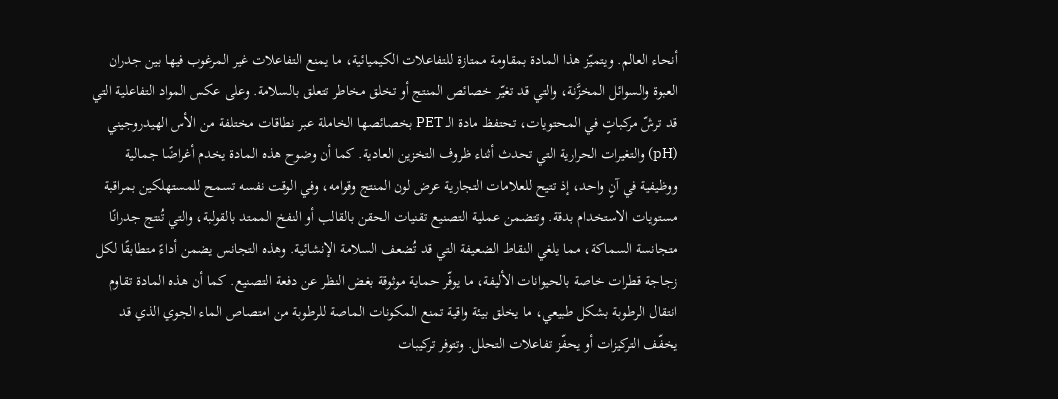أنحاء العالم. ويتميّز هذا المادة بمقاومة ممتازة للتفاعلات الكيميائية، ما يمنع التفاعلات غير المرغوب فيها بين جدران العبوة والسوائل المخزَّنة، والتي قد تغيّر خصائص المنتج أو تخلق مخاطر تتعلق بالسلامة. وعلى عكس المواد التفاعلية التي قد ترشّ مركباتٍ في المحتويات، تحتفظ مادة الـ PET بخصائصها الخاملة عبر نطاقات مختلفة من الأس الهيدروجيني (pH) والتغيرات الحرارية التي تحدث أثناء ظروف التخزين العادية. كما أن وضوح هذه المادة يخدم أغراضًا جمالية ووظيفية في آنٍ واحد، إذ تتيح للعلامات التجارية عرض لون المنتج وقوامه، وفي الوقت نفسه تسمح للمستهلكين بمراقبة مستويات الاستخدام بدقة. وتتضمن عملية التصنيع تقنيات الحقن بالقالب أو النفخ الممتد بالقولبة، والتي تُنتج جدرانًا متجانسة السماكة، مما يلغي النقاط الضعيفة التي قد تُضعف السلامة الإنشائية. وهذه التجانس يضمن أداءً متطابقًا لكل زجاجة قطرات خاصة بالحيوانات الأليفة، ما يوفّر حماية موثوقة بغض النظر عن دفعة التصنيع. كما أن هذه المادة تقاوم انتقال الرطوبة بشكل طبيعي، ما يخلق بيئة واقية تمنع المكونات الماصة للرطوبة من امتصاص الماء الجوي الذي قد يخفّف التركيزات أو يحفّز تفاعلات التحلل. وتتوفر تركيبات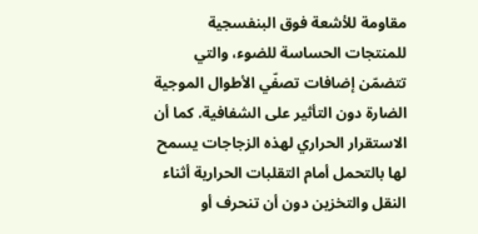مقاومة للأشعة فوق البنفسجية للمنتجات الحساسة للضوء، والتي تتضمّن إضافات تصفّي الأطوال الموجية الضارة دون التأثير على الشفافية. كما أن الاستقرار الحراري لهذه الزجاجات يسمح لها بالتحمل أمام التقلبات الحرارية أثناء النقل والتخزين دون أن تنحرف أو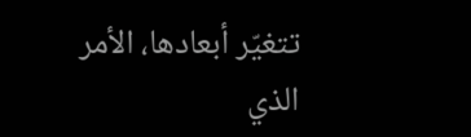تتغيّر أبعادها، الأمر الذي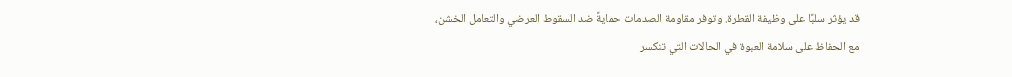قد يؤثر سلبًا على وظيفة القطرة. وتوفر مقاومة الصدمات حمايةً ضد السقوط العرضي والتعامل الخشن، مع الحفاظ على سلامة العبوة في الحالات التي تنكسر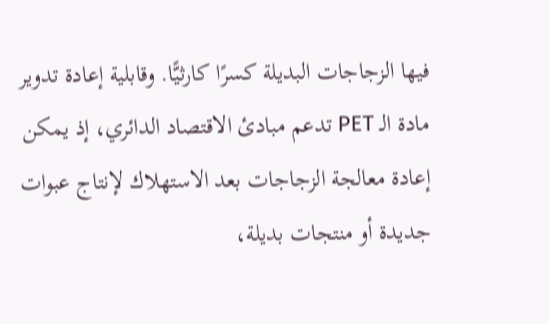فيها الزجاجات البديلة كسرًا كارثيًّا. وقابلية إعادة تدوير مادة الـ PET تدعم مبادئ الاقتصاد الدائري، إذ يمكن إعادة معالجة الزجاجات بعد الاستهلاك لإنتاج عبوات جديدة أو منتجات بديلة،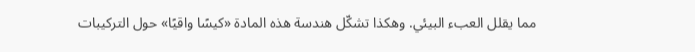مما يقلل العبء البيئي. وهكذا تشكّل هندسة هذه المادة «كيسًا واقيًا» حول التركيبات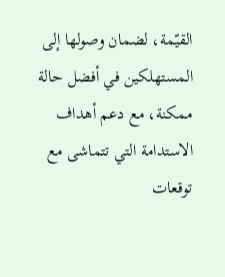القيّمة، لضمان وصولها إلى المستهلكين في أفضل حالة ممكنة، مع دعم أهداف الاستدامة التي تتماشى مع توقعات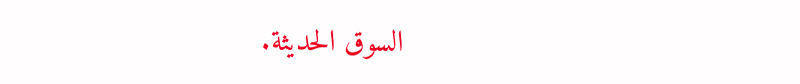السوق الحديثة.